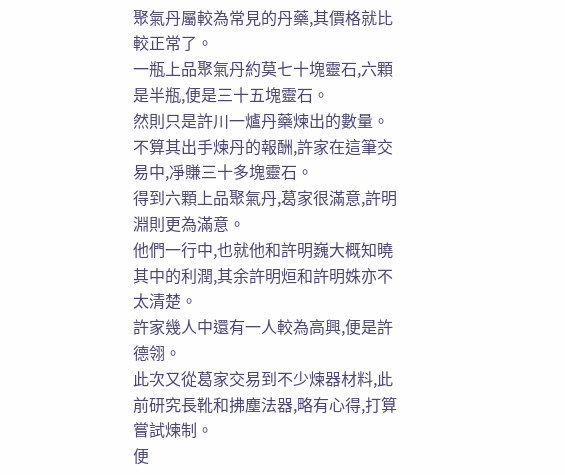聚氣丹屬較為常見的丹藥,其價格就比較正常了。
一瓶上品聚氣丹約莫七十塊靈石,六顆是半瓶,便是三十五塊靈石。
然則只是許川一爐丹藥煉出的數量。
不算其出手煉丹的報酬,許家在這筆交易中,凈賺三十多塊靈石。
得到六顆上品聚氣丹,葛家很滿意,許明淵則更為滿意。
他們一行中,也就他和許明巍大概知曉其中的利潤,其余許明烜和許明姝亦不太清楚。
許家幾人中還有一人較為高興,便是許德翎。
此次又從葛家交易到不少煉器材料,此前研究長靴和拂塵法器,略有心得,打算嘗試煉制。
便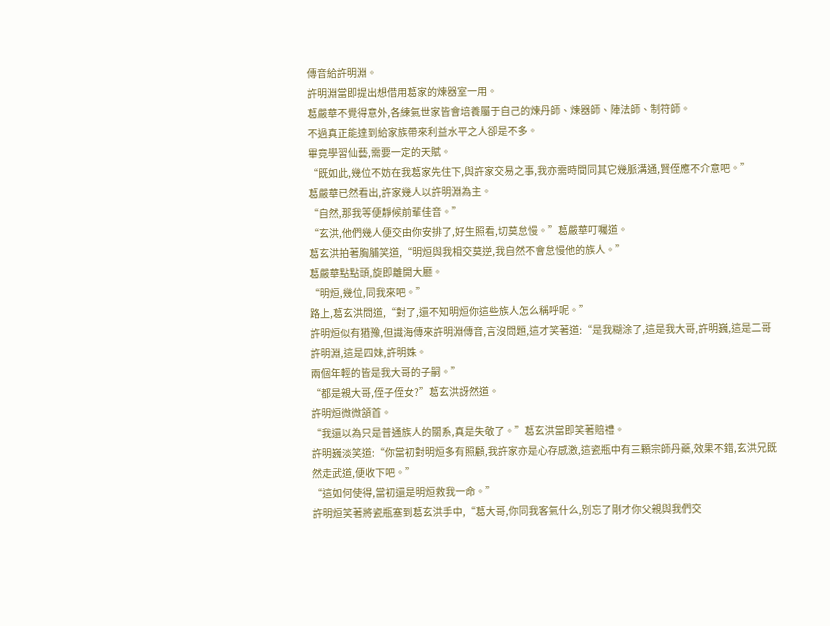傳音給許明淵。
許明淵當即提出想借用葛家的煉器室一用。
葛嚴華不覺得意外,各練氣世家皆會培養屬于自己的煉丹師、煉器師、陣法師、制符師。
不過真正能達到給家族帶來利益水平之人卻是不多。
畢竟學習仙藝,需要一定的天賦。
“既如此,幾位不妨在我葛家先住下,與許家交易之事,我亦需時間同其它幾脈溝通,賢侄應不介意吧。”
葛嚴華已然看出,許家幾人以許明淵為主。
“自然,那我等便靜候前輩佳音。”
“玄洪,他們幾人便交由你安排了,好生照看,切莫怠慢。”葛嚴華叮囑道。
葛玄洪拍著胸脯笑道,“明烜與我相交莫逆,我自然不會怠慢他的族人。”
葛嚴華點點頭,旋即離開大廳。
“明烜,幾位,同我來吧。”
路上,葛玄洪問道,“對了,還不知明烜你這些族人怎么稱呼呢。”
許明烜似有猶豫,但識海傳來許明淵傳音,言沒問題,這才笑著道:“是我糊涂了,這是我大哥,許明巍,這是二哥許明淵,這是四妹,許明姝。
兩個年輕的皆是我大哥的子嗣。”
“都是親大哥,侄子侄女?”葛玄洪訝然道。
許明烜微微頷首。
“我還以為只是普通族人的關系,真是失敬了。”葛玄洪當即笑著賠禮。
許明巍淡笑道:“你當初對明烜多有照顧,我許家亦是心存感激,這瓷瓶中有三顆宗師丹藥,效果不錯,玄洪兄既然走武道,便收下吧。”
“這如何使得,當初還是明烜救我一命。”
許明烜笑著將瓷瓶塞到葛玄洪手中,“葛大哥,你同我客氣什么,別忘了剛才你父親與我們交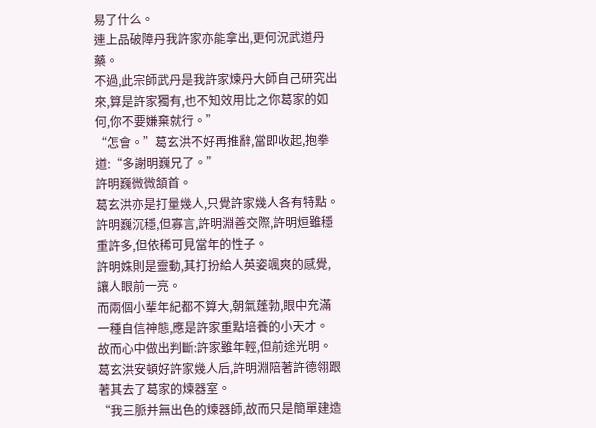易了什么。
連上品破障丹我許家亦能拿出,更何況武道丹藥。
不過,此宗師武丹是我許家煉丹大師自己研究出來,算是許家獨有,也不知效用比之你葛家的如何,你不要嫌棄就行。”
“怎會。”葛玄洪不好再推辭,當即收起,抱拳道:“多謝明巍兄了。”
許明巍微微頷首。
葛玄洪亦是打量幾人,只覺許家幾人各有特點。
許明巍沉穩,但寡言,許明淵善交際,許明烜雖穩重許多,但依稀可見當年的性子。
許明姝則是靈動,其打扮給人英姿颯爽的感覺,讓人眼前一亮。
而兩個小輩年紀都不算大,朝氣蓬勃,眼中充滿一種自信神態,應是許家重點培養的小天才。
故而心中做出判斷:許家雖年輕,但前途光明。
葛玄洪安頓好許家幾人后,許明淵陪著許德翎跟著其去了葛家的煉器室。
“我三脈并無出色的煉器師,故而只是簡單建造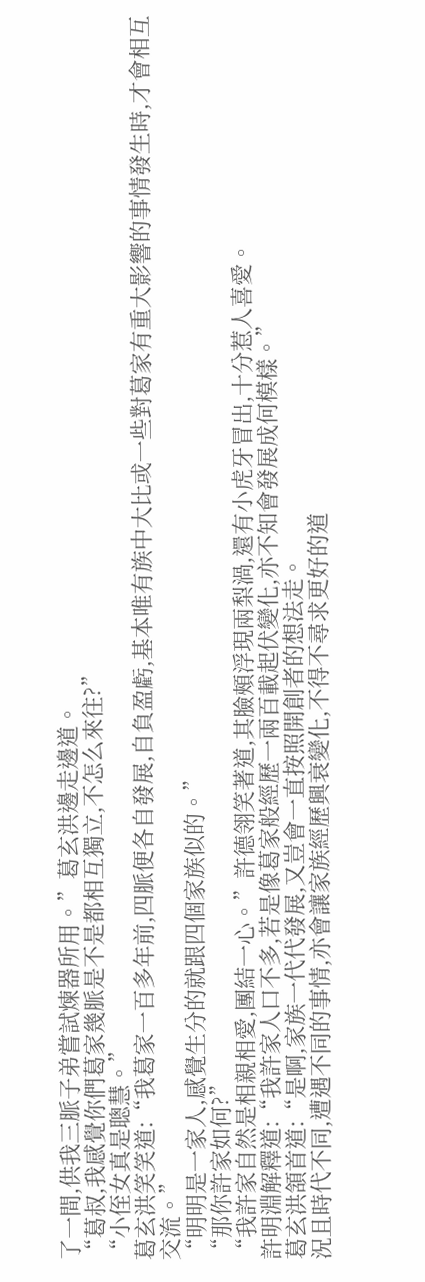了一間,供我三脈子弟嘗試煉器所用。”葛玄洪邊走邊道。
“葛叔,我感覺你們葛家幾脈是不是都相互獨立,不怎么來往?”
“小侄女真是聰慧。”
葛玄洪笑笑道:“我葛家一百多年前,四脈便各自發展,自負盈虧,基本唯有族中大比或一些對葛家有重大影響的事情發生時,才會相互交流。”
“明明是一家人,感覺生分的就跟四個家族似的。”
“那你許家如何?”
“我許家自然是相親相愛,團結一心。”許德翎笑著道,其臉頰浮現兩梨渦,還有小虎牙冒出,十分惹人喜愛。
許明淵解釋道:“我許家人口不多,若是像葛家般經歷一兩百載起伏變化,亦不知會發展成何模樣。”
葛玄洪頷首道:“是啊,家族一代代發展,又豈會一直按照開創者的想法走。
況且時代不同,遭遇不同的事情,亦會讓家族經歷興衰變化,不得不尋求更好的道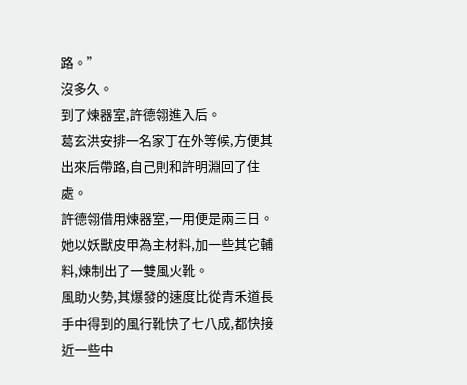路。”
沒多久。
到了煉器室,許德翎進入后。
葛玄洪安排一名家丁在外等候,方便其出來后帶路,自己則和許明淵回了住處。
許德翎借用煉器室,一用便是兩三日。
她以妖獸皮甲為主材料,加一些其它輔料,煉制出了一雙風火靴。
風助火勢,其爆發的速度比從青禾道長手中得到的風行靴快了七八成,都快接近一些中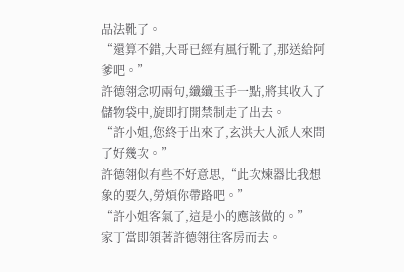品法靴了。
“還算不錯,大哥已經有風行靴了,那送給阿爹吧。”
許德翎念叨兩句,纖纖玉手一點,將其收入了儲物袋中,旋即打開禁制走了出去。
“許小姐,您終于出來了,玄洪大人派人來問了好幾次。”
許德翎似有些不好意思,“此次煉器比我想象的要久,勞煩你帶路吧。”
“許小姐客氣了,這是小的應該做的。”
家丁當即領著許德翎往客房而去。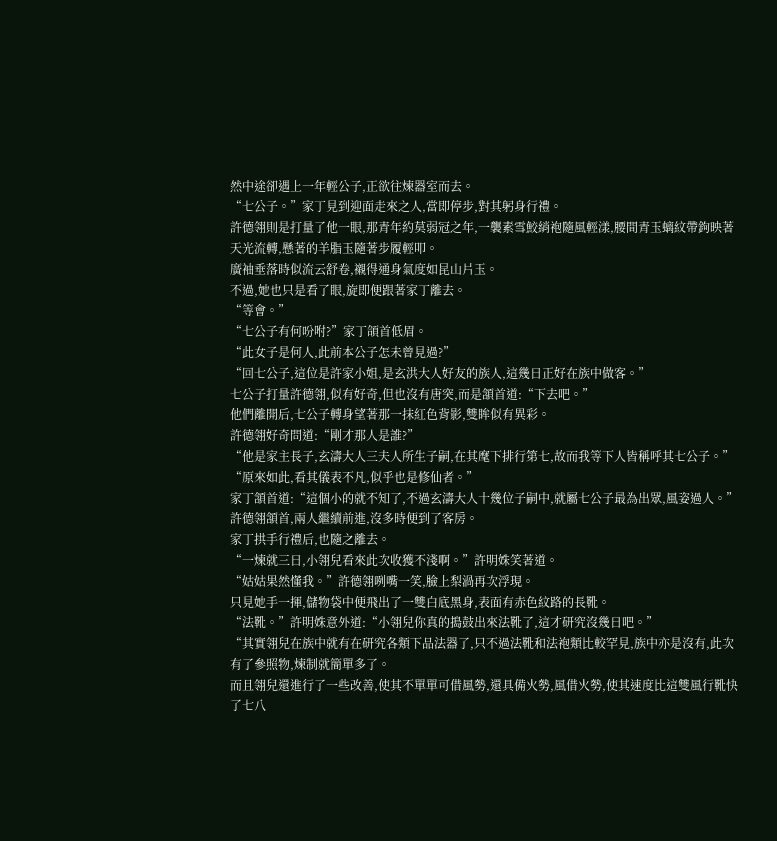然中途卻遇上一年輕公子,正欲往煉器室而去。
“七公子。”家丁見到迎面走來之人,當即停步,對其躬身行禮。
許德翎則是打量了他一眼,那青年約莫弱冠之年,一襲素雪鮫綃袍隨風輕漾,腰間青玉螭紋帶鉤映著天光流轉,懸著的羊脂玉隨著步履輕叩。
廣袖垂落時似流云舒卷,襯得通身氣度如昆山片玉。
不過,她也只是看了眼,旋即便跟著家丁離去。
“等會。”
“七公子有何吩咐?”家丁頜首低眉。
“此女子是何人,此前本公子怎未曾見過?”
“回七公子,這位是許家小姐,是玄洪大人好友的族人,這幾日正好在族中做客。”
七公子打量許德翎,似有好奇,但也沒有唐突,而是頷首道:“下去吧。”
他們離開后,七公子轉身望著那一抹紅色背影,雙眸似有異彩。
許德翎好奇問道:“剛才那人是誰?”
“他是家主長子,玄濤大人三夫人所生子嗣,在其麾下排行第七,故而我等下人皆稱呼其七公子。”
“原來如此,看其儀表不凡,似乎也是修仙者。”
家丁頷首道:“這個小的就不知了,不過玄濤大人十幾位子嗣中,就屬七公子最為出眾,風姿過人。”
許德翎頷首,兩人繼續前進,沒多時便到了客房。
家丁拱手行禮后,也隨之離去。
“一煉就三日,小翎兒看來此次收獲不淺啊。”許明姝笑著道。
“姑姑果然懂我。”許德翎咧嘴一笑,臉上梨渦再次浮現。
只見她手一揮,儲物袋中便飛出了一雙白底黑身,表面有赤色紋路的長靴。
“法靴。”許明姝意外道:“小翎兒你真的搗鼓出來法靴了,這才研究沒幾日吧。”
“其實翎兒在族中就有在研究各類下品法器了,只不過法靴和法袍類比較罕見,族中亦是沒有,此次有了參照物,煉制就簡單多了。
而且翎兒還進行了一些改善,使其不單單可借風勢,還具備火勢,風借火勢,使其速度比這雙風行靴快了七八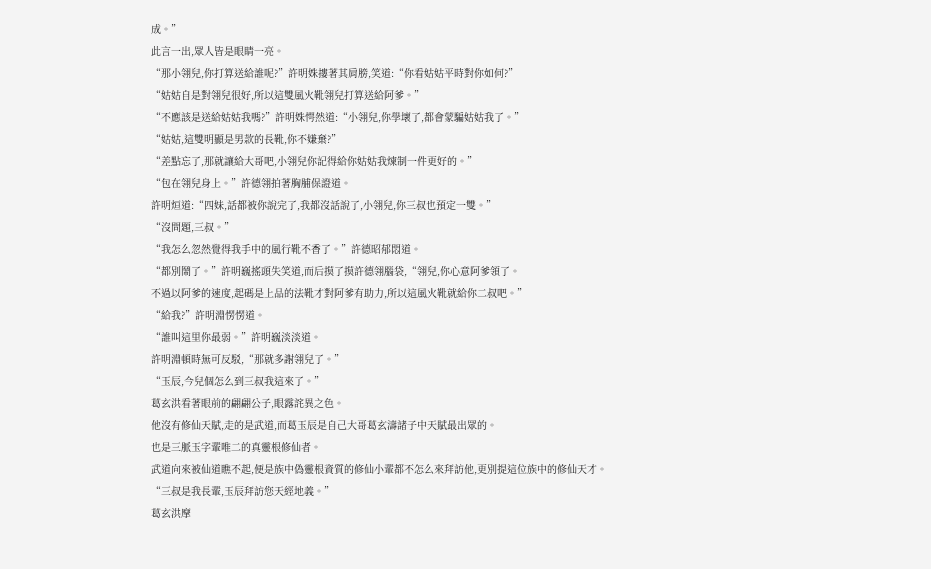成。”
此言一出,眾人皆是眼睛一亮。
“那小翎兒,你打算送給誰呢?”許明姝摟著其肩膀,笑道:“你看姑姑平時對你如何?”
“姑姑自是對翎兒很好,所以這雙風火靴翎兒打算送給阿爹。”
“不應該是送給姑姑我嗎?”許明姝愕然道:“小翎兒,你學壞了,都會蒙騙姑姑我了。”
“姑姑,這雙明顯是男款的長靴,你不嫌棄?”
“差點忘了,那就讓給大哥吧,小翎兒你記得給你姑姑我煉制一件更好的。”
“包在翎兒身上。”許德翎拍著胸脯保證道。
許明烜道:“四妹,話都被你說完了,我都沒話說了,小翎兒,你三叔也預定一雙。”
“沒問題,三叔。”
“我怎么忽然覺得我手中的風行靴不香了。”許德昭郁悶道。
“都別鬧了。”許明巍搖頭失笑道,而后摸了摸許德翎腦袋,“翎兒,你心意阿爹領了。
不過以阿爹的速度,起碼是上品的法靴才對阿爹有助力,所以這風火靴就給你二叔吧。”
“給我?”許明淵愣愣道。
“誰叫這里你最弱。”許明巍淡淡道。
許明淵頓時無可反駁,“那就多謝翎兒了。”
“玉辰,今兒個怎么到三叔我這來了。”
葛玄洪看著眼前的翩翩公子,眼露詫異之色。
他沒有修仙天賦,走的是武道,而葛玉辰是自己大哥葛玄濤諸子中天賦最出眾的。
也是三脈玉字輩唯二的真靈根修仙者。
武道向來被仙道瞧不起,便是族中偽靈根資質的修仙小輩都不怎么來拜訪他,更別提這位族中的修仙天才。
“三叔是我長輩,玉辰拜訪您天經地義。”
葛玄洪摩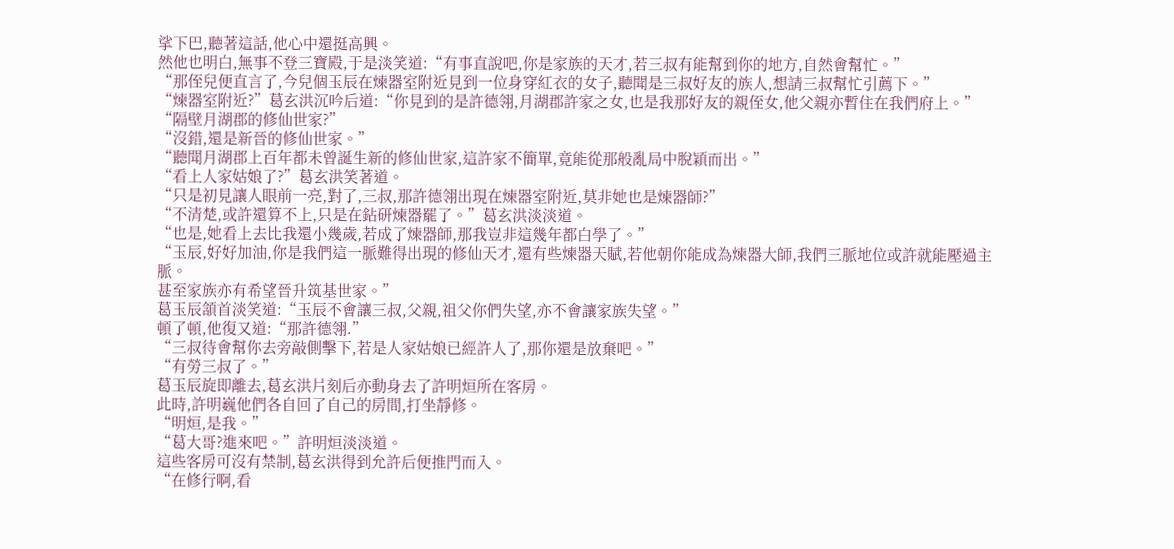挲下巴,聽著這話,他心中還挺高興。
然他也明白,無事不登三寶殿,于是淡笑道:“有事直說吧,你是家族的天才,若三叔有能幫到你的地方,自然會幫忙。”
“那侄兒便直言了,今兒個玉辰在煉器室附近見到一位身穿紅衣的女子,聽聞是三叔好友的族人,想請三叔幫忙引薦下。”
“煉器室附近?”葛玄洪沉吟后道:“你見到的是許德翎,月湖郡許家之女,也是我那好友的親侄女,他父親亦暫住在我們府上。”
“隔壁月湖郡的修仙世家?”
“沒錯,還是新晉的修仙世家。”
“聽聞月湖郡上百年都未曾誕生新的修仙世家,這許家不簡單,竟能從那般亂局中脫穎而出。”
“看上人家姑娘了?”葛玄洪笑著道。
“只是初見讓人眼前一亮,對了,三叔,那許德翎出現在煉器室附近,莫非她也是煉器師?”
“不清楚,或許還算不上,只是在鉆研煉器罷了。”葛玄洪淡淡道。
“也是,她看上去比我還小幾歲,若成了煉器師,那我豈非這幾年都白學了。”
“玉辰,好好加油,你是我們這一脈難得出現的修仙天才,還有些煉器天賦,若他朝你能成為煉器大師,我們三脈地位或許就能壓過主脈。
甚至家族亦有希望晉升筑基世家。”
葛玉辰頷首淡笑道:“玉辰不會讓三叔,父親,祖父你們失望,亦不會讓家族失望。”
頓了頓,他復又道:“那許德翎.”
“三叔待會幫你去旁敲側擊下,若是人家姑娘已經許人了,那你還是放棄吧。”
“有勞三叔了。”
葛玉辰旋即離去,葛玄洪片刻后亦動身去了許明烜所在客房。
此時,許明巍他們各自回了自己的房間,打坐靜修。
“明烜,是我。”
“葛大哥?進來吧。”許明烜淡淡道。
這些客房可沒有禁制,葛玄洪得到允許后便推門而入。
“在修行啊,看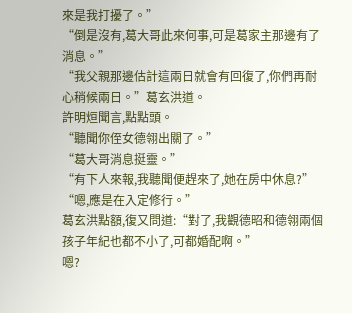來是我打擾了。”
“倒是沒有,葛大哥此來何事,可是葛家主那邊有了消息。”
“我父親那邊估計這兩日就會有回復了,你們再耐心稍候兩日。”葛玄洪道。
許明烜聞言,點點頭。
“聽聞你侄女德翎出關了。”
“葛大哥消息挺靈。”
“有下人來報,我聽聞便趕來了,她在房中休息?”
“嗯,應是在入定修行。”
葛玄洪點額,復又問道:“對了,我觀德昭和德翎兩個孩子年紀也都不小了,可都婚配啊。”
嗯?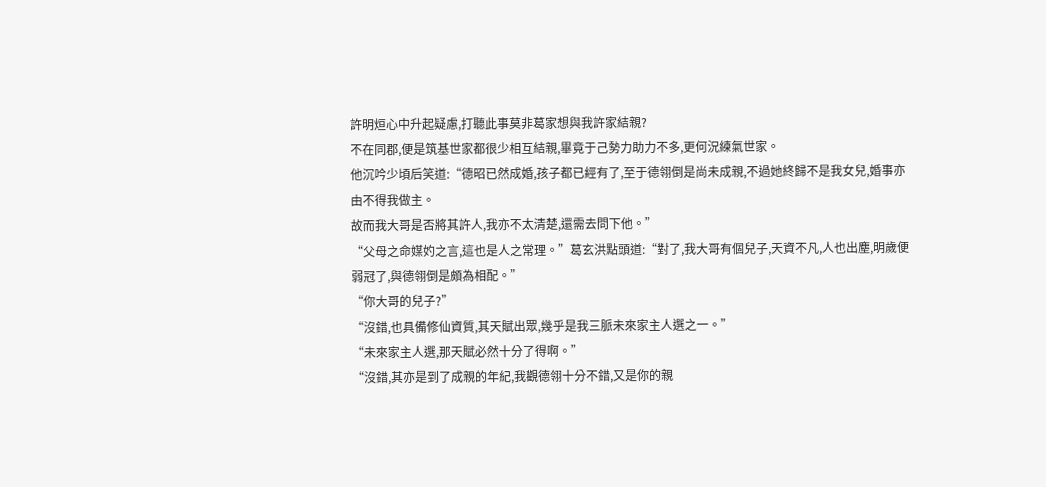許明烜心中升起疑慮,打聽此事莫非葛家想與我許家結親?
不在同郡,便是筑基世家都很少相互結親,畢竟于己勢力助力不多,更何況練氣世家。
他沉吟少頃后笑道:“德昭已然成婚,孩子都已經有了,至于德翎倒是尚未成親,不過她終歸不是我女兒,婚事亦由不得我做主。
故而我大哥是否將其許人,我亦不太清楚,還需去問下他。”
“父母之命媒妁之言,這也是人之常理。”葛玄洪點頭道:“對了,我大哥有個兒子,天資不凡,人也出塵,明歲便弱冠了,與德翎倒是頗為相配。”
“你大哥的兒子?”
“沒錯,也具備修仙資質,其天賦出眾,幾乎是我三脈未來家主人選之一。”
“未來家主人選,那天賦必然十分了得啊。”
“沒錯,其亦是到了成親的年紀,我觀德翎十分不錯,又是你的親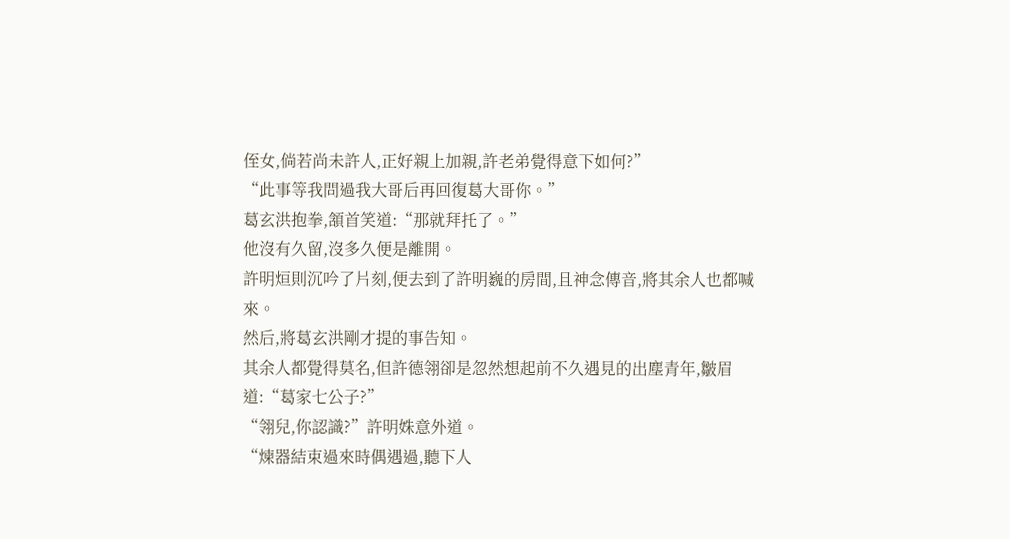侄女,倘若尚未許人,正好親上加親,許老弟覺得意下如何?”
“此事等我問過我大哥后再回復葛大哥你。”
葛玄洪抱拳,頷首笑道:“那就拜托了。”
他沒有久留,沒多久便是離開。
許明烜則沉吟了片刻,便去到了許明巍的房間,且神念傳音,將其余人也都喊來。
然后,將葛玄洪剛才提的事告知。
其余人都覺得莫名,但許德翎卻是忽然想起前不久遇見的出塵青年,皺眉道:“葛家七公子?”
“翎兒,你認識?”許明姝意外道。
“煉器結束過來時偶遇過,聽下人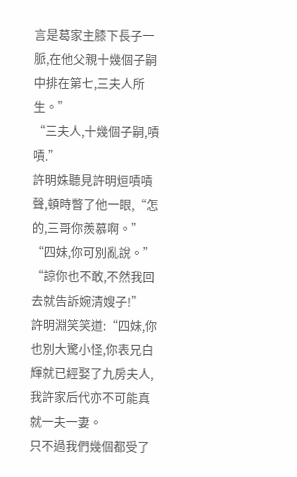言是葛家主膝下長子一脈,在他父親十幾個子嗣中排在第七,三夫人所生。”
“三夫人,十幾個子嗣,嘖嘖.”
許明姝聽見許明烜嘖嘖聲,頓時瞥了他一眼,“怎的,三哥你羨慕啊。”
“四妹,你可別亂說。”
“諒你也不敢,不然我回去就告訴婉清嫂子!”
許明淵笑笑道:“四妹,你也別大驚小怪,你表兄白輝就已經娶了九房夫人,我許家后代亦不可能真就一夫一妻。
只不過我們幾個都受了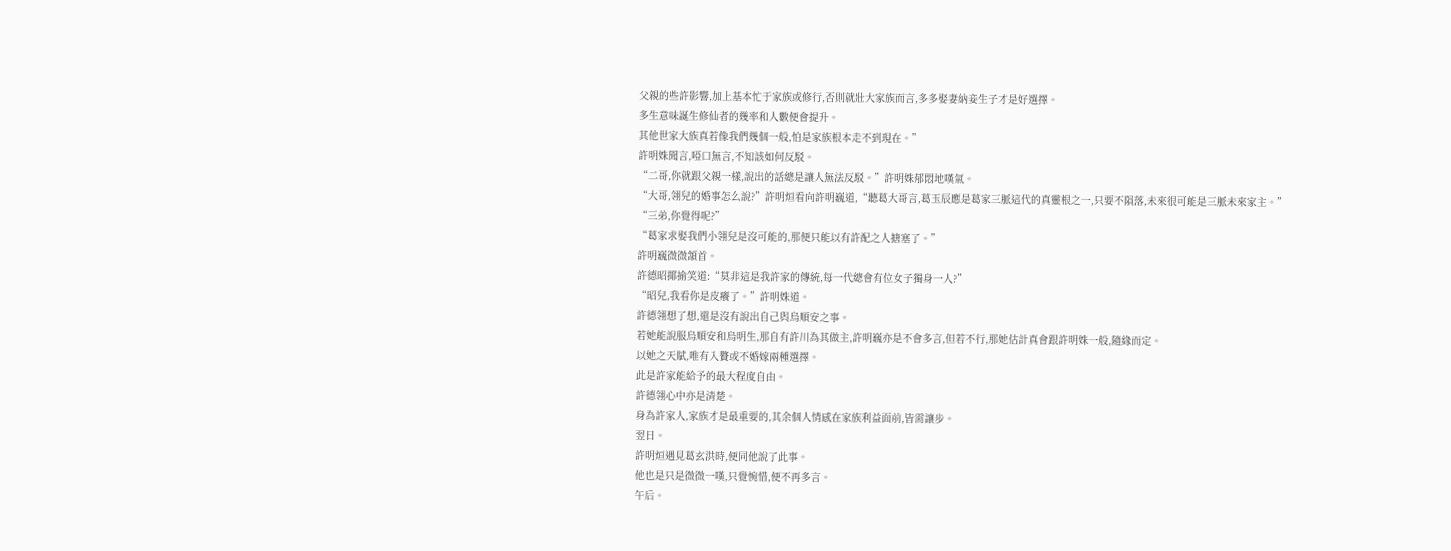父親的些許影響,加上基本忙于家族或修行,否則就壯大家族而言,多多娶妻納妾生子才是好選擇。
多生意味誕生修仙者的幾率和人數便會提升。
其他世家大族真若像我們幾個一般,怕是家族根本走不到現在。”
許明姝聞言,啞口無言,不知該如何反駁。
“二哥,你就跟父親一樣,說出的話總是讓人無法反駁。”許明姝郁悶地嘆氣。
“大哥,翎兒的婚事怎么說?”許明烜看向許明巍道,“聽葛大哥言,葛玉辰應是葛家三脈這代的真靈根之一,只要不隕落,未來很可能是三脈未來家主。”
“三弟,你覺得呢?”
“葛家求娶我們小翎兒是沒可能的,那便只能以有許配之人搪塞了。”
許明巍微微頷首。
許德昭揶揄笑道:“莫非這是我許家的傳統,每一代總會有位女子獨身一人?”
“昭兒,我看你是皮癢了。”許明姝道。
許德翎想了想,還是沒有說出自己與烏順安之事。
若她能說服烏順安和烏明生,那自有許川為其做主,許明巍亦是不會多言,但若不行,那她估計真會跟許明姝一般,隨緣而定。
以她之天賦,唯有入贅或不婚嫁兩種選擇。
此是許家能給予的最大程度自由。
許德翎心中亦是清楚。
身為許家人,家族才是最重要的,其余個人情感在家族利益面前,皆需讓步。
翌日。
許明烜遇見葛玄洪時,便同他說了此事。
他也是只是微微一嘆,只覺惋惜,便不再多言。
午后。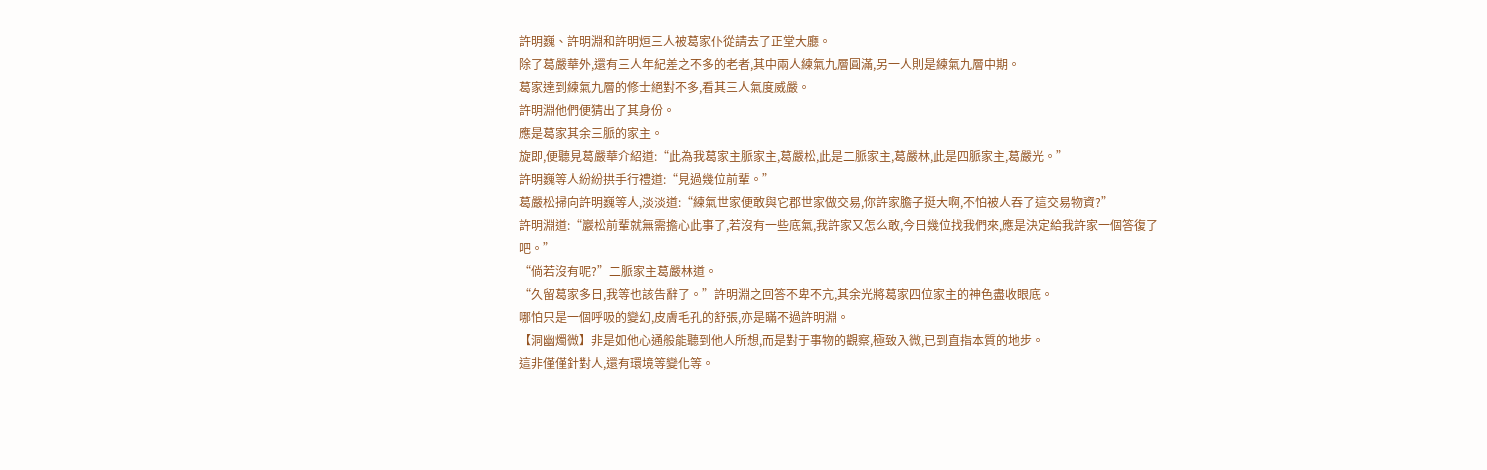許明巍、許明淵和許明烜三人被葛家仆從請去了正堂大廳。
除了葛嚴華外,還有三人年紀差之不多的老者,其中兩人練氣九層圓滿,另一人則是練氣九層中期。
葛家達到練氣九層的修士絕對不多,看其三人氣度威嚴。
許明淵他們便猜出了其身份。
應是葛家其余三脈的家主。
旋即,便聽見葛嚴華介紹道:“此為我葛家主脈家主,葛嚴松,此是二脈家主,葛嚴林,此是四脈家主,葛嚴光。”
許明巍等人紛紛拱手行禮道:“見過幾位前輩。”
葛嚴松掃向許明巍等人,淡淡道:“練氣世家便敢與它郡世家做交易,你許家膽子挺大啊,不怕被人吞了這交易物資?”
許明淵道:“巖松前輩就無需擔心此事了,若沒有一些底氣,我許家又怎么敢,今日幾位找我們來,應是決定給我許家一個答復了吧。”
“倘若沒有呢?”二脈家主葛嚴林道。
“久留葛家多日,我等也該告辭了。”許明淵之回答不卑不亢,其余光將葛家四位家主的神色盡收眼底。
哪怕只是一個呼吸的變幻,皮膚毛孔的舒張,亦是瞞不過許明淵。
【洞幽燭微】非是如他心通般能聽到他人所想,而是對于事物的觀察,極致入微,已到直指本質的地步。
這非僅僅針對人,還有環境等變化等。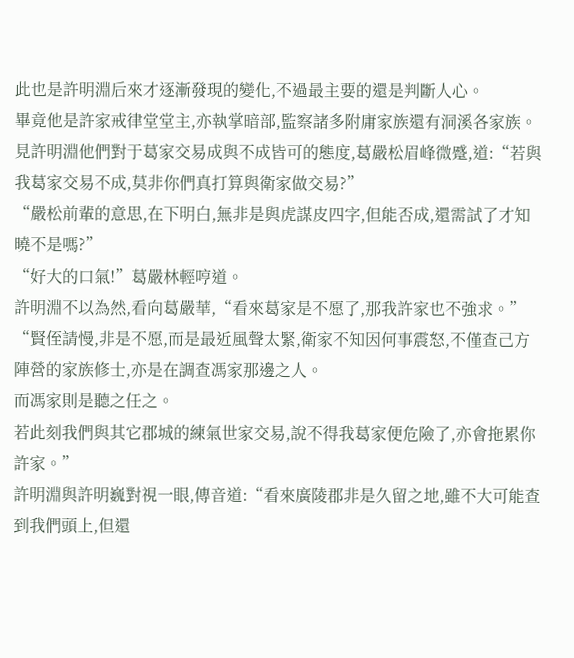此也是許明淵后來才逐漸發現的變化,不過最主要的還是判斷人心。
畢竟他是許家戒律堂堂主,亦執掌暗部,監察諸多附庸家族還有洞溪各家族。
見許明淵他們對于葛家交易成與不成皆可的態度,葛嚴松眉峰微蹙,道:“若與我葛家交易不成,莫非你們真打算與衛家做交易?”
“嚴松前輩的意思,在下明白,無非是與虎謀皮四字,但能否成,還需試了才知曉不是嗎?”
“好大的口氣!”葛嚴林輕哼道。
許明淵不以為然,看向葛嚴華,“看來葛家是不愿了,那我許家也不強求。”
“賢侄請慢,非是不愿,而是最近風聲太緊,衛家不知因何事震怒,不僅查己方陣營的家族修士,亦是在調查馮家那邊之人。
而馮家則是聽之任之。
若此刻我們與其它郡城的練氣世家交易,說不得我葛家便危險了,亦會拖累你許家。”
許明淵與許明巍對視一眼,傳音道:“看來廣陵郡非是久留之地,雖不大可能查到我們頭上,但還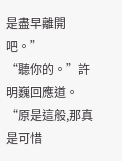是盡早離開吧。”
“聽你的。”許明巍回應道。
“原是這般,那真是可惜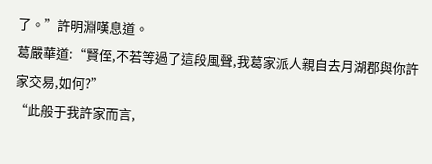了。”許明淵嘆息道。
葛嚴華道:“賢侄,不若等過了這段風聲,我葛家派人親自去月湖郡與你許家交易,如何?”
“此般于我許家而言,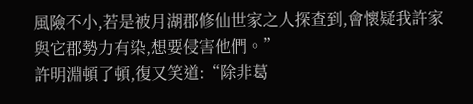風險不小,若是被月湖郡修仙世家之人探查到,會懷疑我許家與它郡勢力有染,想要侵害他們。”
許明淵頓了頓,復又笑道:“除非葛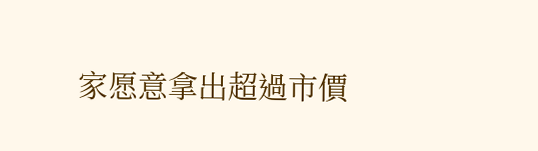家愿意拿出超過市價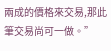兩成的價格來交易,那此筆交易尚可一做。”